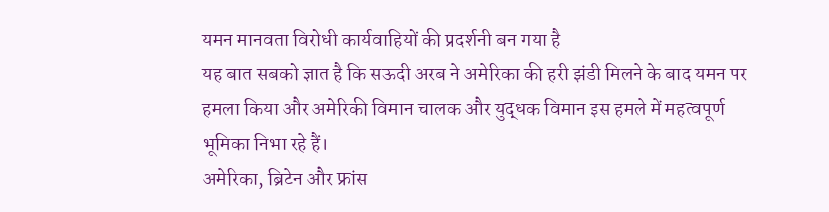यमन मानवता विरोधी कार्यवाहियों की प्रदर्शनी बन गया है
यह बात सबको ज्ञात है कि सऊदी अरब ने अमेरिका की हरी झंडी मिलने के बाद यमन पर हमला किया और अमेरिकी विमान चालक और युद्धक विमान इस हमले में महत्वपूर्ण भूमिका निभा रहे हैं।
अमेरिका, ब्रिटेन और फ्रांस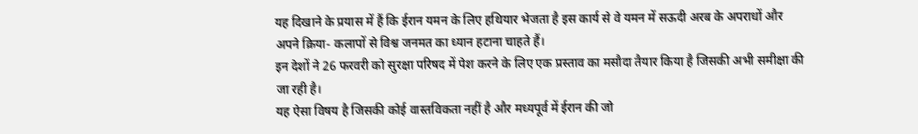यह दिखाने के प्रयास में हैं कि ईरान यमन के लिए हथियार भेजता है इस कार्य से वे यमन में सऊदी अरब के अपराधों और अपने क्रिया- कलापों से विश्व जनमत का ध्यान हटाना चाहते हैं।
इन देशों ने 26 फरवरी को सुरक्षा परिषद में पेश करने के लिए एक प्रस्ताव का मसौदा तैयार किया है जिसकी अभी समीक्षा की जा रही है।
यह ऐसा विषय है जिसकी कोई वास्तविकता नहीं है और मध्यपूर्व में ईरान की जो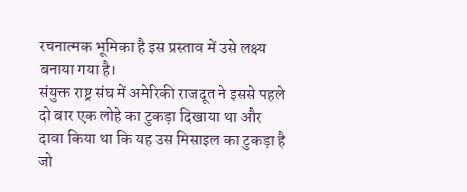रचनात्मक भूमिका है इस प्रस्ताव में उसे लक्ष्य बनाया गया है।
संयुक्त राष्ट्र संघ में अमेरिकी राजदूत ने इससे पहले दो बार एक लोहे का टुकड़ा दिखाया था और दावा किया था कि यह उस मिसाइल का टुकड़ा है जो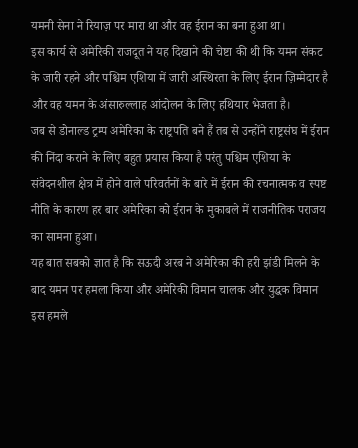यमनी सेना ने रियाज़ पर मारा था और वह ईरान का बना हुआ था।
इस कार्य से अमेरिकी राजदूत ने यह दिखाने की चेष्टा की थी कि यमन संकट के जारी रहने और पश्चिम एशिया में जारी अस्थिरता के लिए ईरान ज़िम्मेदार है और वह यमन के अंसारुल्लाह आंदोलन के लिए हथियार भेजता है।
जब से डोनाल्ड ट्रम्प अमेरिका के राष्ट्रपति बने हैं तब से उन्होंने राष्ट्रसंघ में ईरान की निंदा कराने के लिए बहुत प्रयास किया है परंतु पश्चिम एशिया के संवेदनशील क्षेत्र में होने वाले परिवर्तनों के बारे में ईरान की रचनात्मक व स्पष्ट नीति के कारण हर बार अमेरिका को ईरान के मुकाबले में राजनीतिक पराजय का सामना हुआ।
यह बात सबको ज्ञात है कि सऊदी अरब ने अमेरिका की हरी झंडी मिलने के बाद यमन पर हमला किया और अमेरिकी विमान चालक और युद्धक विमान इस हमले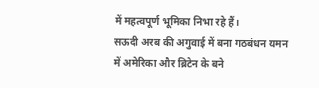में महत्वपूर्ण भूमिका निभा रहे हैं।
सऊदी अरब की अगुवाई में बना गठबंधन यमन में अमेरिका और ब्रिटेन के बने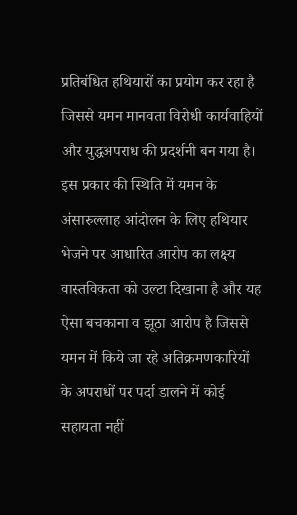प्रतिबंधित हथियारों का प्रयोग कर रहा है जिससे यमन मानवता विरोधी कार्यवाहियों और युद्धअपराध की प्रदर्शनी बन गया है।
इस प्रकार की स्थिति में यमन के अंसारुल्लाह आंदोलन के लिए हथियार भेजने पर आधारित आरोप का लक्ष्य वास्तविकता को उल्टा दिखाना है और यह ऐसा बचकाना व झूठा आरोप है जिससे यमन में किये जा रहे अतिक्रमणकारियों के अपराधों पर पर्दा डालने में कोई सहायता नहीं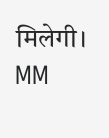मिलेगी। MM